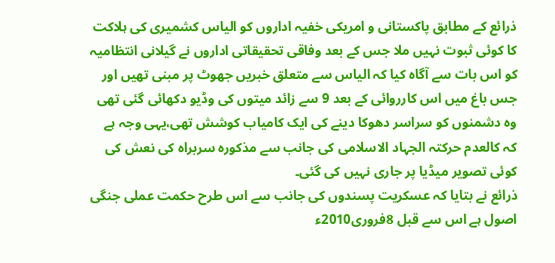ذرائع کے مطابق پاکستانی و امریکی خفیہ اداروں کو الیاس کشمیری کی ہلاکت کا کوئی ثبوت نہیں ملا جس کے بعد وفاقی تحقیقاتی اداروں نے گیلانی انتظامیہ کو اس بات سے آگاہ کیا کہ الیاس سے متعلق خبریں جھوٹ پر مبنی تھیں اور جس باغ میں اس کارروائی کے بعد 9 سے زائد میتوں کی وڈیو دکھائی گئی تھی وہ دشمنوں کو سراسر دھوکا دینے کی ایک کامیاب کوشش تھی،یہی وجہ ہے کہ کالعدم حرکتہ الجہاد الاسلامی کی جانب سے مذکورہ سربراہ کی نعش کی کوئی تصویر میڈیا پر جاری نہیں کی گئی۔
ذرائع نے بتایا کہ عسکریت پسندوں کی جانب سے اس طرح حکمت عملی جنگی اصول ہے اس سے قبل 8فروری2010ء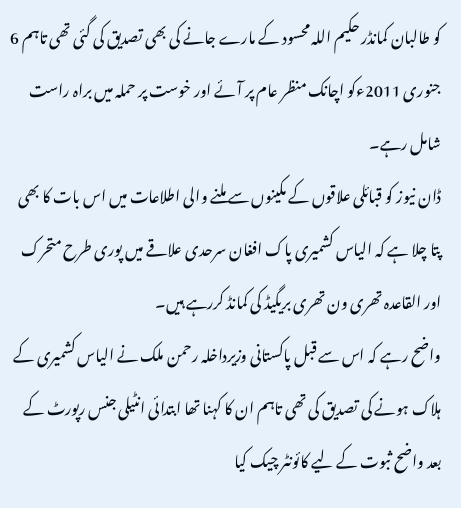کو طالبان کمانڈر حکیم اللہ محسود کے مارے جانے کی بھی تصدیق کی گئی تھی تاہم 6 جنوری 2011ءکو اچانک منظر عام پر آئے اور خوست پر حملہ میں براہ راست شامل رہے۔
ڈان نیوز کو قبائلی علاقوں کے مکینوں سے ملنے والی اطلاعات میں اس بات کا بھی پتا چلا ہے کہ الیاس کشمیری پاک افغان سرحدی علاقے میں پوری طرح متحرک اور القاعدہ تھری ون تھری بریگیڈ کی کمانڈ کررہے ہیں۔
واضح رہے کہ اس سے قبل پاکستانی وزیرداخلہ رحمن ملک نے الیاس کشمیری کے ہلاک ہونے کی تصدیق کی تھی تاہم ان کا کہنا تھا ابتدائی انٹیلی جنس رپورٹ کے بعد واضح ثبوت کے لیے کائونٹر چیک کیا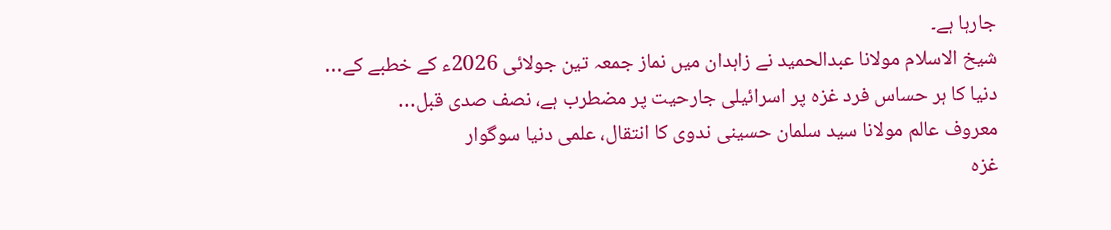جارہا ہے۔
شیخ الاسلام مولانا عبدالحمید نے زاہدان میں نماز جمعہ تین جولائی 2026ء کے خطبے کے…
دنیا کا ہر حساس فرد غزہ پر اسرائیلی جارحیت پر مضطرب ہے، نصف صدی قبل…
معروف عالم مولانا سید سلمان حسینی ندوی کا انتقال، علمی دنیا سوگوار
غزہ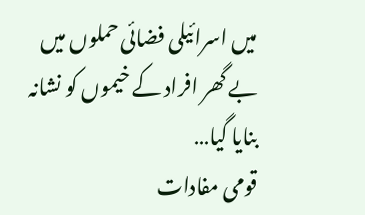میں اسرائیلی فضائی حملوں میں بے گھر افراد کے خیموں کو نشانہ بنایا گیا…
قومی مفادات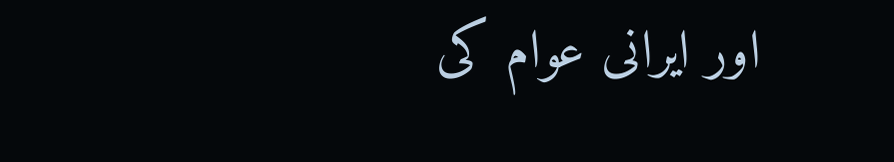اور ایرانی عوام کی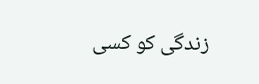زندگی کو کسی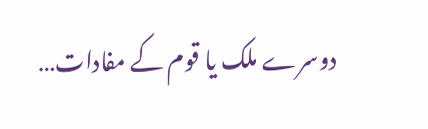دوسرے ملک یا قوم کے مفادات…